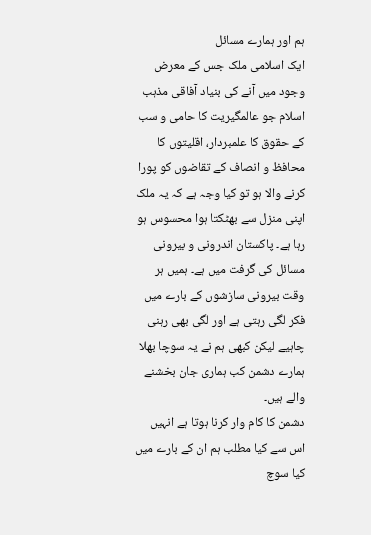ہم اور ہمارے مسائل
ایک اسلامی ملک جس کے معرض وجود میں آنے کی بنیاد آفاقی مذہب اسلام جو عالمگیریت کا حامی و سب کے حقوق کا علمبردار، اقلیتوں کا محافظ و انصاف کے تقاضوں کو پورا کرنے والا ہو تو کیا وجہ ہے کہ یہ ملک اپنی منزل سے بھٹکتا ہوا محسوس ہو رہا ہے۔ پاکستان اندرونی و بیرونی مسائل کی گرفت میں ہے۔ ہمیں ہر وقت بیرونی سازشوں کے بارے میں فکر لگی رہتی ہے اور لگی بھی رہنی چاہیے لیکن کبھی ہم نے یہ سوچا بھلا ہمارے دشمن کب ہماری جان بخشنے والے ہیں۔
دشمن کا کام وار کرنا ہوتا ہے انہیں اس سے کیا مطلب ہم ان کے بارے میں کیا سوچ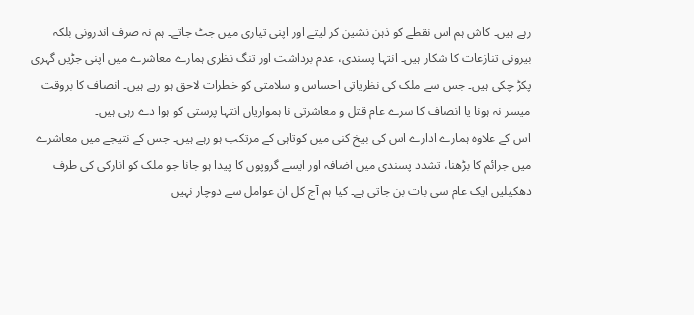رہے ہیں۔ کاش ہم اس نقطے کو ذہن نشین کر لیتے اور اپنی تیاری میں جٹ جاتے۔ ہم نہ صرف اندرونی بلکہ بیرونی تنازعات کا شکار ہیں۔ انتہا پسندی، عدم برداشت اور تنگ نظری ہمارے معاشرے میں اپنی جڑیں گہری پکڑ چکی ہیں۔ جس سے ملک کی نظریاتی احساس و سلامتی کو خطرات لاحق ہو رہے ہیں۔ انصاف کا بروقت میسر نہ ہونا یا انصاف کا سرے عام قتل و معاشرتی نا ہمواریاں انتہا پرستی کو ہوا دے رہی ہیں۔
اس کے علاوہ ہمارے ادارے اس کی بیخ کنی میں کوتاہی کے مرتکب ہو رہے ہیں۔ جس کے نتیجے میں معاشرے میں جرائم کا بڑھنا، تشدد پسندی میں اضافہ اور ایسے گروپوں کا پیدا ہو جانا جو ملک کو انارکی کی طرف دھکیلیں ایک عام سی بات بن جاتی ہے۔ کیا ہم آج کل ان عوامل سے دوچار نہیں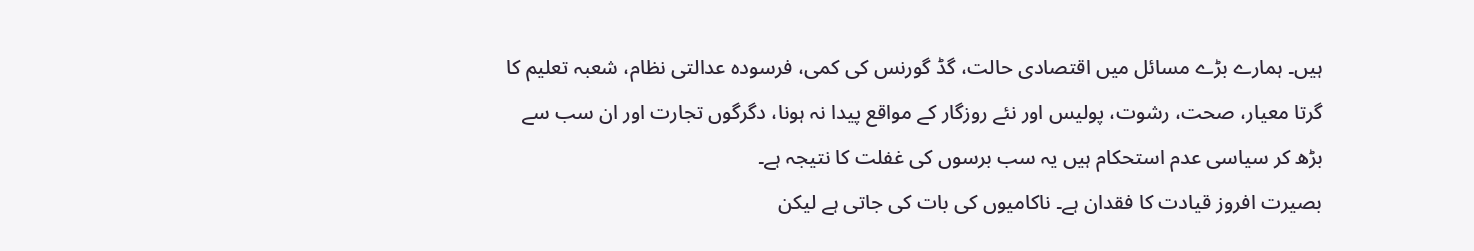ہیں۔ ہمارے بڑے مسائل میں اقتصادی حالت، گڈ گورنس کی کمی، فرسودہ عدالتی نظام، شعبہ تعلیم کا گرتا معیار، صحت، رشوت، پولیس اور نئے روزگار کے مواقع پیدا نہ ہونا، دگرگوں تجارت اور ان سب سے بڑھ کر سیاسی عدم استحکام ہیں یہ سب برسوں کی غفلت کا نتیجہ ہے۔
بصیرت افروز قیادت کا فقدان ہے۔ ناکامیوں کی بات کی جاتی ہے لیکن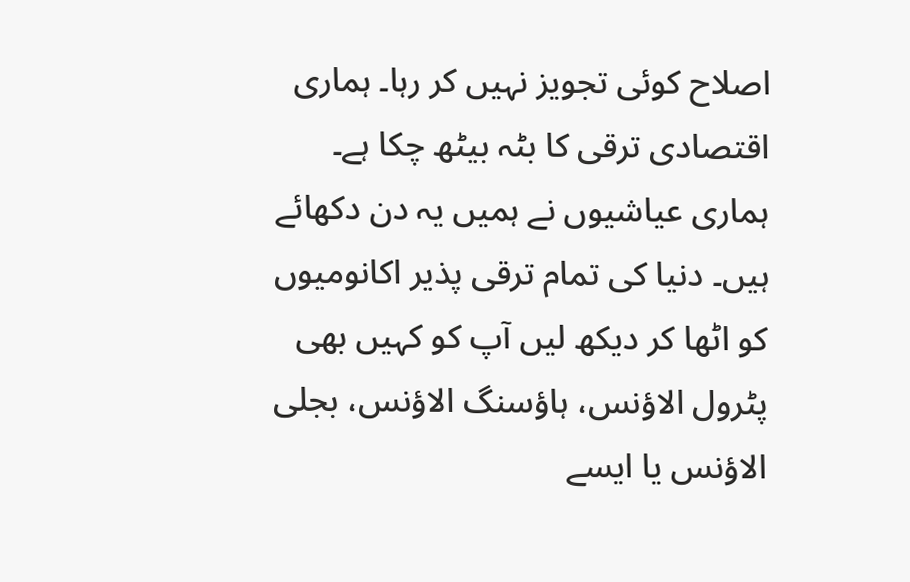اصلاح کوئی تجویز نہیں کر رہا۔ ہماری اقتصادی ترقی کا بٹہ بیٹھ چکا ہے۔ ہماری عیاشیوں نے ہمیں یہ دن دکھائے ہیں۔ دنیا کی تمام ترقی پذیر اکانومیوں کو اٹھا کر دیکھ لیں آپ کو کہیں بھی پٹرول الاؤنس، ہاؤسنگ الاؤنس، بجلی الاؤنس یا ایسے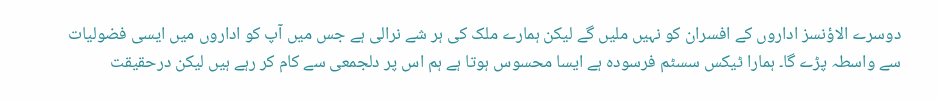دوسرے الاؤنسز اداروں کے افسران کو نہیں ملیں گے لیکن ہمارے ملک کی ہر شے نرالی ہے جس میں آپ کو اداروں میں ایسی فضولیات سے واسطہ پڑے گا۔ ہمارا ٹیکس سسٹم فرسودہ ہے ایسا محسوس ہوتا ہے ہم اس پر دلجمعی سے کام کر رہے ہیں لیکن درحقیقت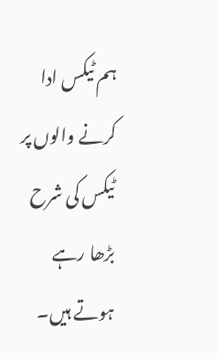ہم ٹیکس ادا کرنے والوں پر ٹیکس کی شرح بڑھا رہے ہوتے ہیں۔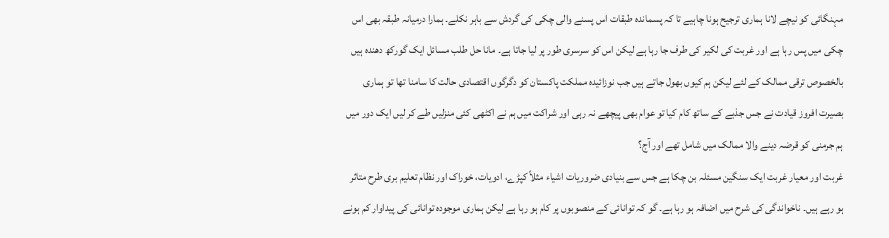مہنگائی کو نیچے لانا ہماری ترجیح ہونا چاہیے تا کہ پسماندہ طبقات اس پسنے والی چکی کی گردش سے باہر نکلے۔ ہمارا درمیانہ طبقہ بھی اس چکی میں پس رہا ہے اور غربت کی لکیر کی طرف جا رہا ہے لیکن اس کو سرسری طور پر لیا جاتا ہے۔ مانا حل طلب مسائل ایک گورکھ دھندہ ہیں بالخصوص ترقی ممالک کے لئے لیکن ہم کیوں بھول جاتے ہیں جب نوزائیدہ مملکت پاکستان کو دگرگوں اقتصادی حالت کا سامنا تھا تو ہماری بصیرت افروز قیادت نے جس جذبے کے ساتھ کام کیا تو عوام بھی پیچھے نہ رہی اور شراکت میں ہم نے اکٹھی کئی منزلیں طے کر لیں ایک دور میں ہم جرمنی کو قرضہ دینے والا ممالک میں شامل تھے اور آج؟
غربت اور معیار غربت ایک سنگین مسئلہ بن چکا ہے جس سے بنیادی ضروریات اشیاء مثلاً کپڑے، ادویات، خوراک اور نظام تعلیم بری طرح متاثر ہو رہے ہیں۔ ناخواندگی کی شرح میں اضافہ ہو رہا ہے۔ گو کہ توانائی کے منصوبوں پر کام ہو رہا ہے لیکن ہماری موجودہ توانائی کی پیداوار کم ہونے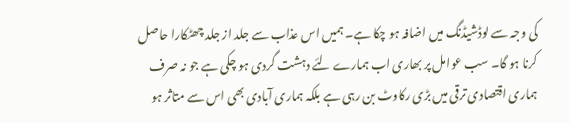کی وجہ سے لوڈشیڈنگ میں اضافہ ہو چکا ہے۔ ہمیں اس عذاب سے جلد از جلد چھٹکارا حاصل کرنا ہو گا۔ سب عوامل پر بھاری اب ہمارے لئے دہشت گردی ہو چکی ہے جو نہ صرف ہماری اقتصادی ترقی میں بڑی رکاوٹ بن رہی ہے بلکہ ہماری آبادی بھی اس سے متاثر ہو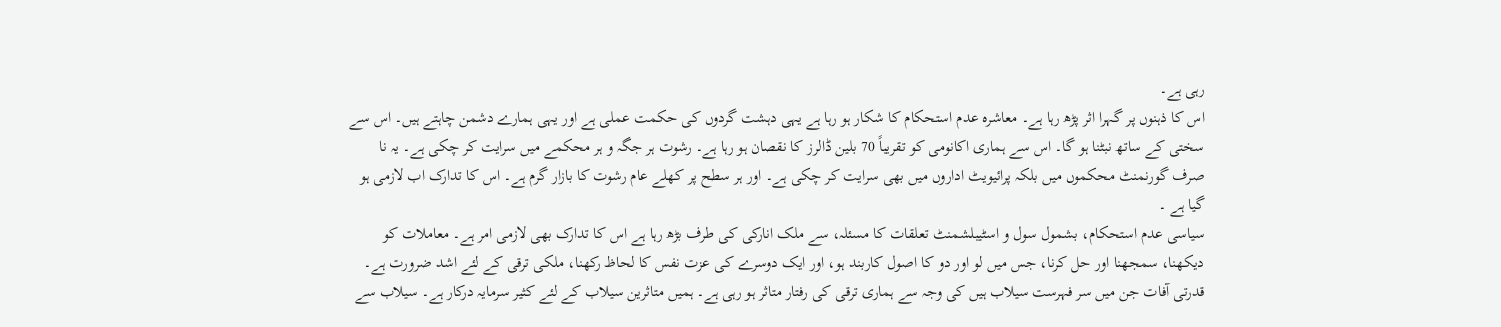رہی ہے۔
اس کا ذہنوں پر گہرا اثر پڑھ رہا ہے۔ معاشرہ عدم استحکام کا شکار ہو رہا ہے یہی دہشت گردوں کی حکمت عملی ہے اور یہی ہمارے دشمن چاہتے ہیں۔ اس سے سختی کے ساتھ نبٹنا ہو گا۔ اس سے ہماری اکانومی کو تقریباً 70 بلین ڈالرز کا نقصان ہو رہا ہے۔ رشوت ہر جگہ و ہر محکمے میں سرایت کر چکی ہے۔ یہ نا صرف گورنمنٹ محکموں میں بلکہ پرائیویٹ اداروں میں بھی سرایت کر چکی ہے۔ اور ہر سطح پر کھلے عام رشوت کا بازار گرم ہے۔ اس کا تدارک اب لازمی ہو گیا ہے ۔
سیاسی عدم استحکام، بشمول سول و اسٹیبلشمنٹ تعلقات کا مسئلہ، سے ملک انارکی کی طرف بڑھ رہا ہے اس کا تدارک بھی لازمی امر ہے۔ معاملات کو دیکھنا، سمجھنا اور حل کرنا، جس میں لو اور دو کا اصول کاربند ہو، اور ایک دوسرے کی عزت نفس کا لحاظ رکھنا، ملکی ترقی کے لئے اشد ضرورت ہے۔ قدرتی آفات جن میں سر فہرست سیلاب ہیں کی وجہ سے ہماری ترقی کی رفتار متاثر ہو رہی ہے۔ ہمیں متاثرین سیلاب کے لئے کثیر سرمایہ درکار ہے۔ سیلاب سے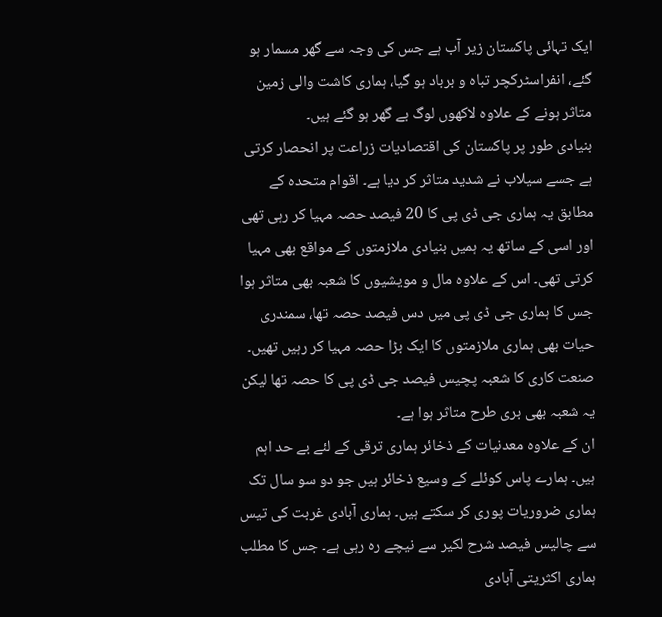ایک تہائی پاکستان زیر آب ہے جس کی وجہ سے گھر مسمار ہو گئے، انفراسٹرکچر تباہ و برباد ہو گیا، ہماری کاشت والی زمین متاثر ہونے کے علاوہ لاکھوں لوگ بے گھر ہو گئے ہیں۔
بنیادی طور پر پاکستان کی اقتصادیات زراعت پر انحصار کرتی ہے جسے سیلاب نے شدید متاثر کر دیا ہے۔ اقوام متحدہ کے مطابق یہ ہماری جی ڈی پی کا 20 فیصد حصہ مہیا کر رہی تھی اور اسی کے ساتھ یہ ہمیں بنیادی ملازمتوں کے مواقع بھی مہیا کرتی تھی۔ اس کے علاوہ مال و مویشیوں کا شعبہ بھی متاثر ہوا جس کا ہماری جی ڈی پی میں دس فیصد حصہ تھا، سمندری حیات بھی ہماری ملازمتوں کا ایک بڑا حصہ مہیا کر رہیں تھیں۔ صنعت کاری کا شعبہ پچیس فیصد جی ڈی پی کا حصہ تھا لیکن یہ شعبہ بھی بری طرح متاثر ہوا ہے۔
ان کے علاوہ معدنیات کے ذخائر ہماری ترقی کے لئے بے حد اہم ہیں۔ ہمارے پاس کوئلے کے وسیع ذخائر ہیں جو دو سو سال تک ہماری ضروریات پوری کر سکتے ہیں۔ ہماری آبادی غربت کی تیس سے چالیس فیصد شرح لکیر سے نیچے رہ رہی ہے۔ جس کا مطلب ہماری اکثریتی آبادی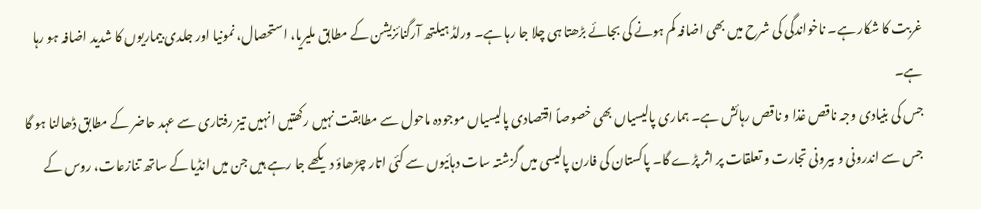غربت کا شکار ہے۔ ناخواندگی کی شرح میں بھی اضافہ کم ہونے کی بجائے بڑھتا ہی چلا جا رہا ہے۔ ورلڈ ہیلتھ آرگنائزیشن کے مطابق ملیریا، استحصال، نمونیا اور جلدی بیماریوں کا شدید اضافہ ہو رہا ہے۔
جس کی بنیادی وجہ ناقص غذا و ناقص رہائش ہے۔ ہماری پالیسیاں بھی خصوصاً اقتصادی پالیسیاں موجودہ ماحول سے مطابقت نہیں رکھتیں انہیں تیز رفتاری سے عہد حاضر کے مطابق ڈھالنا ہو گا جس سے اندرونی و بیرونی تجارت و تعلقات پر اثر پڑے گا۔ پاکستان کی فارن پالیسی میں گزشتہ سات دہائیوں سے کئی اتار چڑھاؤ دیکھے جا رہے ہیں جن میں انڈیا کے ساتھ تنازعات، روس کے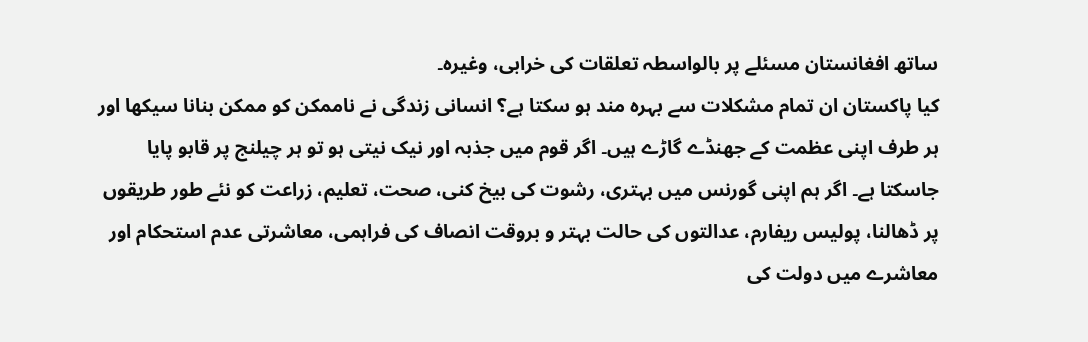ساتھ افغانستان مسئلے پر بالواسطہ تعلقات کی خرابی، وغیرہ۔
کیا پاکستان ان تمام مشکلات سے بہرہ مند ہو سکتا ہے؟ انسانی زندگی نے ناممکن کو ممکن بنانا سیکھا اور ہر طرف اپنی عظمت کے جھنڈے گاڑے ہیں۔ اگر قوم میں جذبہ اور نیک نیتی ہو تو ہر چیلنج پر قابو پایا جاسکتا ہے۔ اگر ہم اپنی گورنس میں بہتری، رشوت کی بیخ کنی، صحت، تعلیم، زراعت کو نئے طور طریقوں پر ڈھالنا، پولیس ریفارم، عدالتوں کی حالت بہتر و بروقت انصاف کی فراہمی، معاشرتی عدم استحکام اور معاشرے میں دولت کی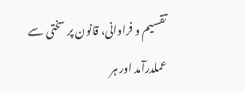تقسیم و فراوانی، قانون پر سختی سے عملدرآمد اور ہر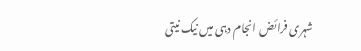شہری فرائض انجام دہی میں نیک نیتی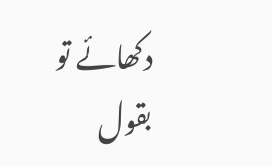دکھائے تو بقول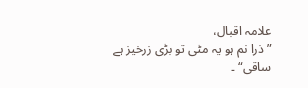علامہ اقبال،
”ذرا نم ہو یہ مٹی تو بڑی زرخیز ہے ساقی“ ۔